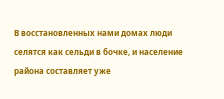В восстановленных нами домах люди селятся как сельди в бочке, и население района составляет уже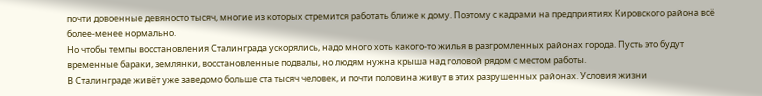почти довоенные девяносто тысяч, многие из которых стремится работать ближе к дому. Поэтому с кадрами на предприятиях Кировского района всё более-менее нормально.
Но чтобы темпы восстановления Сталинграда ускорялись, надо много хоть какого-то жилья в разгромленных районах города. Пусть это будут временные бараки, землянки, восстановленные подвалы, но людям нужна крыша над головой рядом с местом работы.
В Сталинграде живёт уже заведомо больше ста тысяч человек, и почти половина живут в этих разрушенных районах. Условия жизни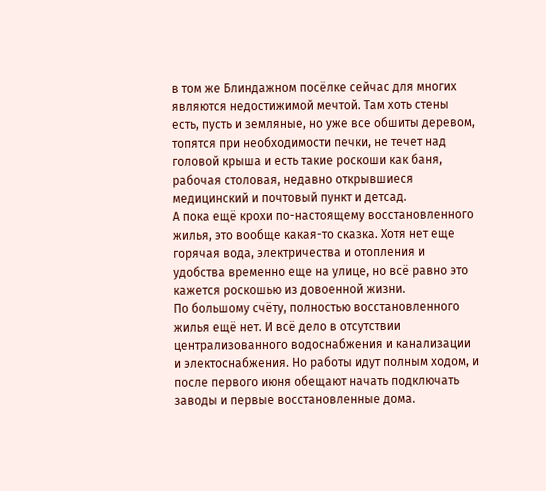в том же Блиндажном посёлке сейчас для многих являются недостижимой мечтой. Там хоть стены есть, пусть и земляные, но уже все обшиты деревом, топятся при необходимости печки, не течет над головой крыша и есть такие роскоши как баня, рабочая столовая, недавно открывшиеся медицинский и почтовый пункт и детсад.
А пока ещё крохи по-настоящему восстановленного жилья, это вообще какая-то сказка. Хотя нет еще горячая вода, электричества и отопления и удобства временно еще на улице, но всё равно это кажется роскошью из довоенной жизни.
По большому счёту, полностью восстановленного жилья ещё нет. И всё дело в отсутствии централизованного водоснабжения и канализации и электоснабжения. Но работы идут полным ходом, и после первого июня обещают начать подключать заводы и первые восстановленные дома.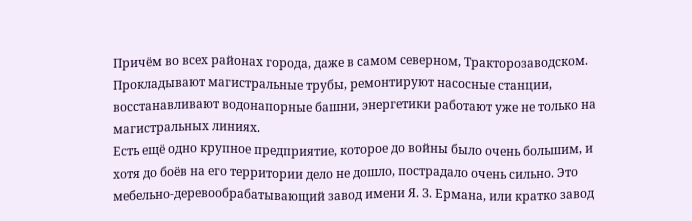Причём во всех районах города, даже в самом северном, Тракторозаводском. Прокладывают магистральные трубы, ремонтируют насосные станции, восстанавливают водонапорные башни, энергетики работают уже не только на магистральных линиях.
Есть ещё одно крупное предприятие, которое до войны было очень большим, и хотя до боёв на его территории дело не дошло, пострадало очень сильно. Это мебельно-деревообрабатывающий завод имени Я. З. Ермана, или кратко завод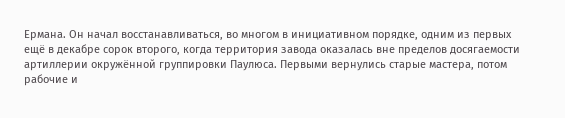Ермана. Он начал восстанавливаться, во многом в инициативном порядке, одним из первых ещё в декабре сорок второго, когда территория завода оказалась вне пределов досягаемости артиллерии окружённой группировки Паулюса. Первыми вернулись старые мастера, потом рабочие и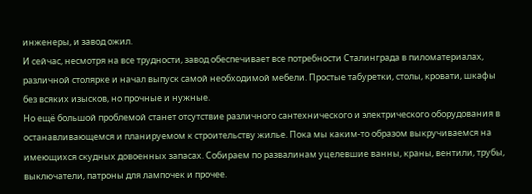инженеры, и завод ожил.
И сейчас, несмотря на все трудности, завод обеспечивает все потребности Сталинграда в пиломатериалах, различной столярке и начал выпуск самой необходимой мебели. Простые табуретки, столы, кровати, шкафы без всяких изысков, но прочные и нужные.
Но ещё большой проблемой станет отсутствие различного сантехнического и электрического оборудования в останавливающемся и планируемом к строительству жилье. Пока мы каким-то образом выкручиваемся на имеющихся скудных довоенных запасах. Собираем по развалинам уцелевшие ванны, краны, вентили, трубы, выключатели, патроны для лампочек и прочее.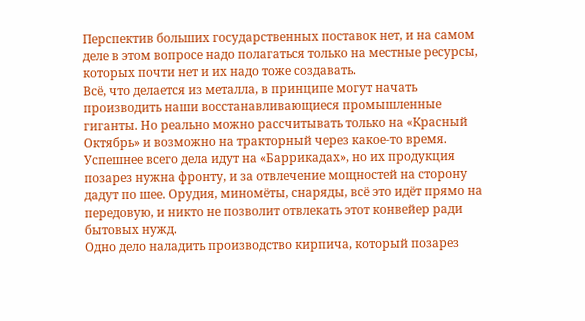Перспектив больших государственных поставок нет, и на самом деле в этом вопросе надо полагаться только на местные ресурсы, которых почти нет и их надо тоже создавать.
Всё, что делается из металла, в принципе могут начать производить наши восстанавливающиеся промышленные гиганты. Но реально можно рассчитывать только на «Красный Октябрь» и возможно на тракторный через какое-то время. Успешнее всего дела идут на «Баррикадах», но их продукция позарез нужна фронту, и за отвлечение мощностей на сторону дадут по шее. Орудия, миномёты, снаряды, всё это идёт прямо на передовую, и никто не позволит отвлекать этот конвейер ради бытовых нужд.
Одно дело наладить производство кирпича, который позарез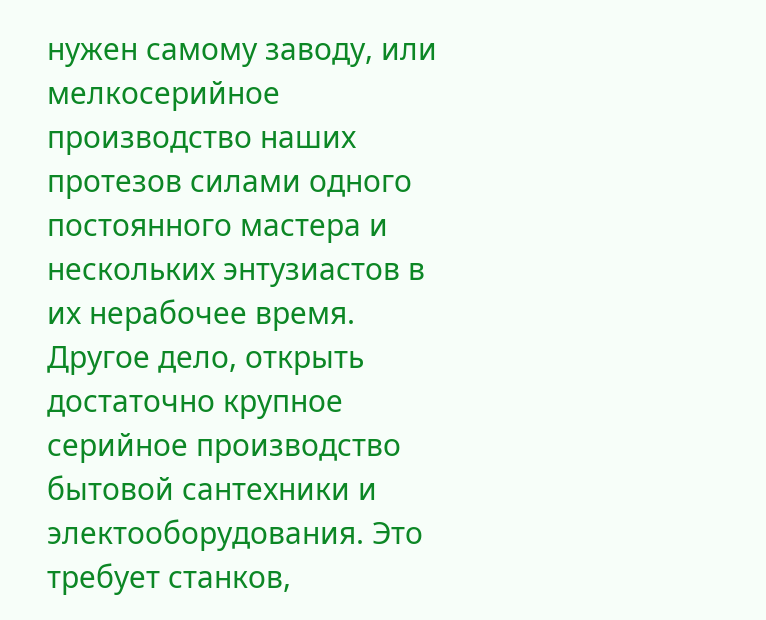нужен самому заводу, или мелкосерийное производство наших протезов силами одного постоянного мастера и нескольких энтузиастов в их нерабочее время. Другое дело, открыть достаточно крупное серийное производство бытовой сантехники и электооборудования. Это требует станков,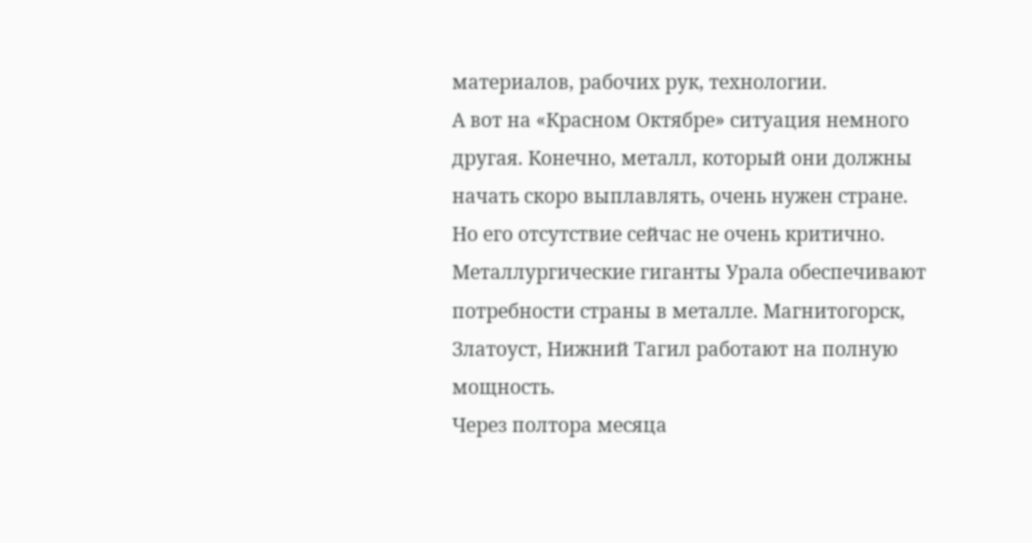материалов, рабочих рук, технологии.
А вот на «Красном Октябре» ситуация немного другая. Конечно, металл, который они должны начать скоро выплавлять, очень нужен стране. Но его отсутствие сейчас не очень критично. Металлургические гиганты Урала обеспечивают потребности страны в металле. Магнитогорск, Златоуст, Нижний Тагил работают на полную мощность.
Через полтора месяца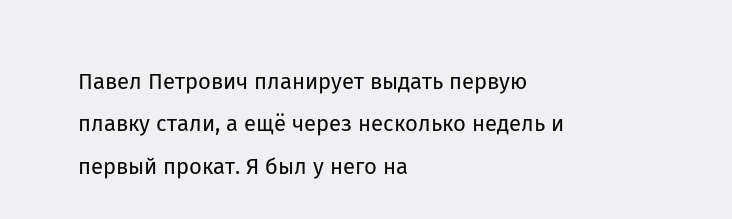Павел Петрович планирует выдать первую плавку стали, а ещё через несколько недель и первый прокат. Я был у него на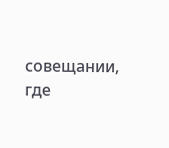совещании, где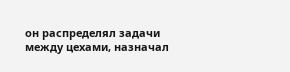он распределял задачи между цехами, назначал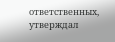ответственных, утверждал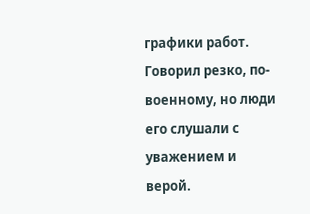графики работ. Говорил резко, по-военному, но люди его слушали с уважением и верой.